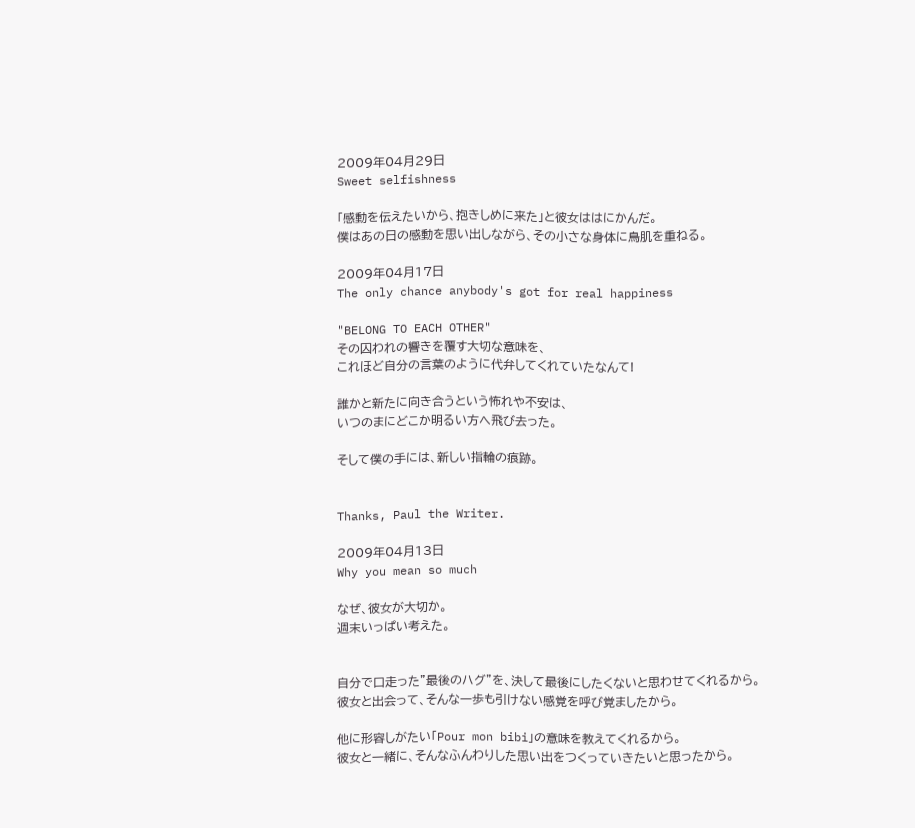2009年04月29日
Sweet selfishness

「感動を伝えたいから、抱きしめに来た」と彼女ははにかんだ。
僕はあの日の感動を思い出しながら、その小さな身体に鳥肌を重ねる。

2009年04月17日
The only chance anybody's got for real happiness

"BELONG TO EACH OTHER"
その囚われの響きを覆す大切な意味を、
これほど自分の言葉のように代弁してくれていたなんて!

誰かと新たに向き合うという怖れや不安は、
いつのまにどこか明るい方へ飛び去った。

そして僕の手には、新しい指輪の痕跡。


Thanks, Paul the Writer.

2009年04月13日
Why you mean so much

なぜ、彼女が大切か。
週末いっぱい考えた。


自分で口走った"最後のハグ"を、決して最後にしたくないと思わせてくれるから。
彼女と出会って、そんな一歩も引けない感覚を呼び覚ましたから。

他に形容しがたい「Pour mon bibi」の意味を教えてくれるから。
彼女と一緒に、そんなふんわりした思い出をつくっていきたいと思ったから。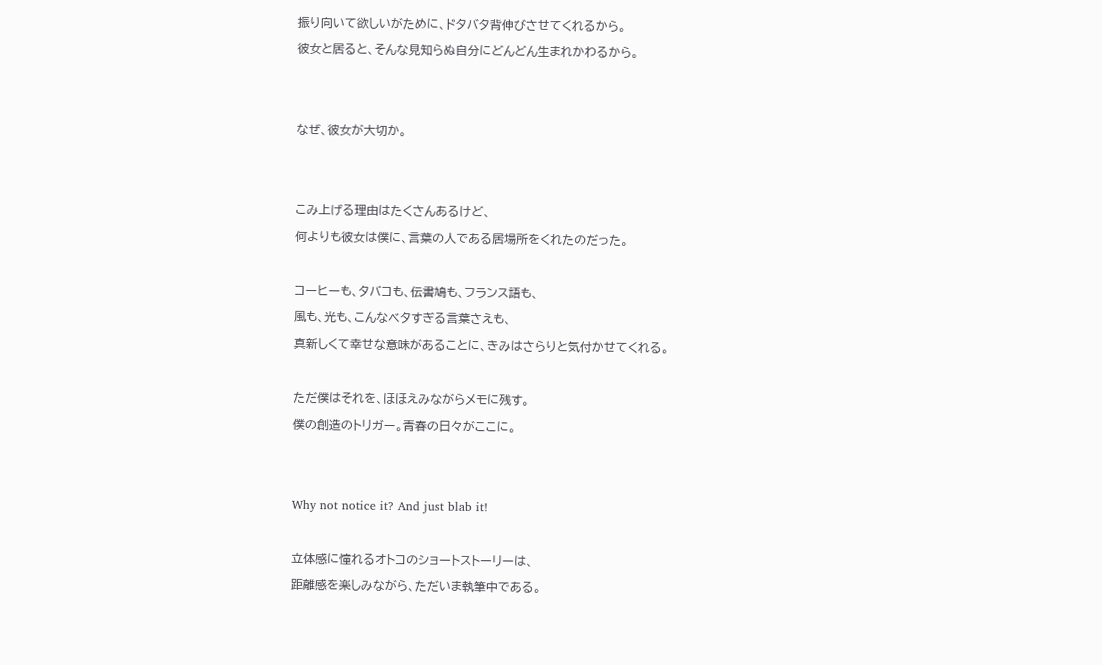振り向いて欲しいがために、ドタバタ背伸びさせてくれるから。
彼女と居ると、そんな見知らぬ自分にどんどん生まれかわるから。


なぜ、彼女が大切か。


こみ上げる理由はたくさんあるけど、
何よりも彼女は僕に、言葉の人である居場所をくれたのだった。

コーヒーも、タバコも、伝書鳩も、フランス語も、
風も、光も、こんなベタすぎる言葉さえも、
真新しくて幸せな意味があることに、きみはさらりと気付かせてくれる。

ただ僕はそれを、ほほえみながらメモに残す。
僕の創造のトリガー。青春の日々がここに。


Why not notice it? And just blab it!

立体感に憧れるオトコのショートストーリーは、
距離感を楽しみながら、ただいま執筆中である。